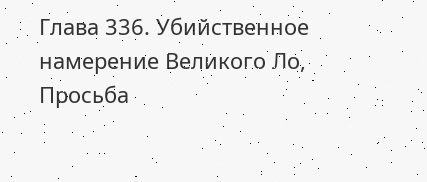Глава 336. Убийственное намерение Великого Ло, Просьба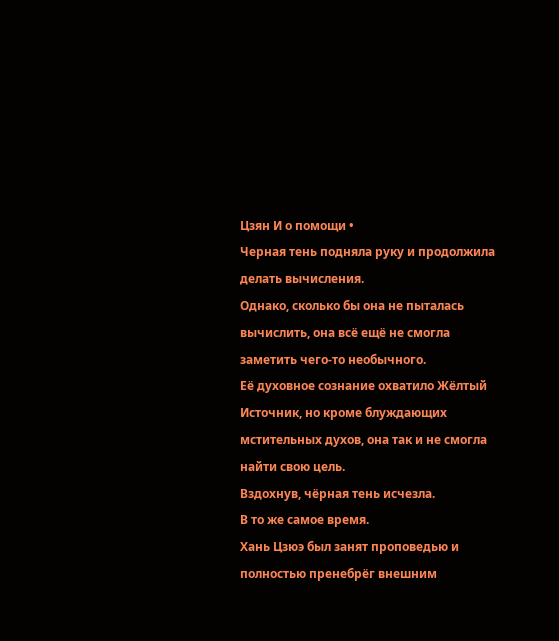Цзян И о помощи •
Черная тень подняла руку и продолжила делать вычисления.
Однако, сколько бы она не пыталась вычислить, она всё ещё не смогла заметить чего-то необычного.
Её духовное сознание охватило Жёлтый Источник, но кроме блуждающих мстительных духов, она так и не смогла найти свою цель.
Вздохнув, чёрная тень исчезла.
В то же самое время.
Хань Цзюэ был занят проповедью и полностью пренебрёг внешним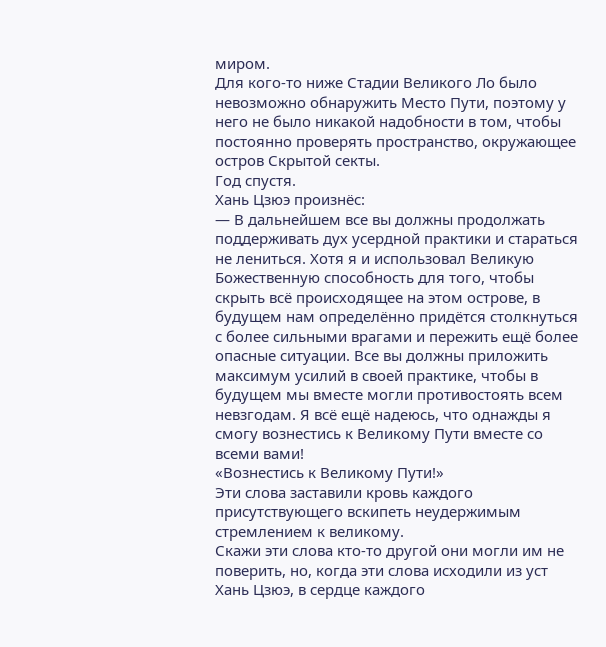миром.
Для кого-то ниже Стадии Великого Ло было невозможно обнаружить Место Пути, поэтому у него не было никакой надобности в том, чтобы постоянно проверять пространство, окружающее остров Скрытой секты.
Год спустя.
Хань Цзюэ произнёс:
— В дальнейшем все вы должны продолжать поддерживать дух усердной практики и стараться не лениться. Хотя я и использовал Великую Божественную способность для того, чтобы скрыть всё происходящее на этом острове, в будущем нам определённо придётся столкнуться с более сильными врагами и пережить ещё более опасные ситуации. Все вы должны приложить максимум усилий в своей практике, чтобы в будущем мы вместе могли противостоять всем невзгодам. Я всё ещё надеюсь, что однажды я смогу вознестись к Великому Пути вместе со всеми вами!
«Вознестись к Великому Пути!»
Эти слова заставили кровь каждого присутствующего вскипеть неудержимым стремлением к великому.
Скажи эти слова кто-то другой они могли им не поверить, но, когда эти слова исходили из уст Хань Цзюэ, в сердце каждого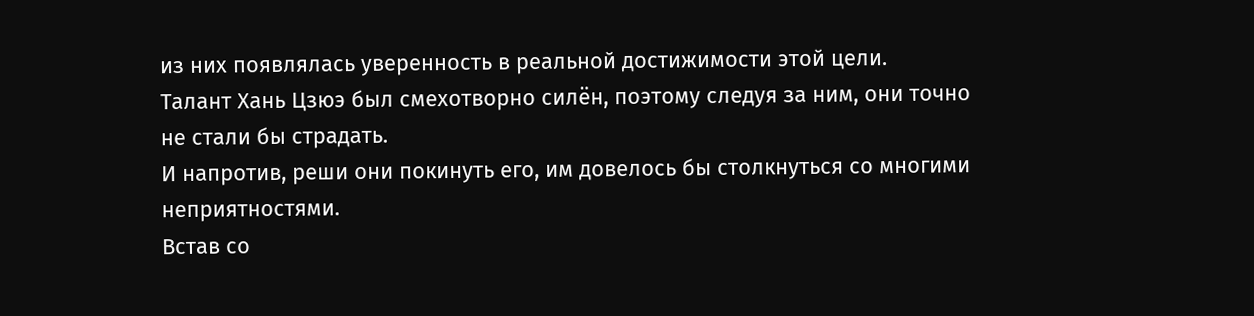из них появлялась уверенность в реальной достижимости этой цели.
Талант Хань Цзюэ был смехотворно силён, поэтому следуя за ним, они точно не стали бы страдать.
И напротив, реши они покинуть его, им довелось бы столкнуться со многими неприятностями.
Встав со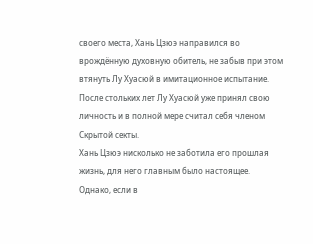своего места, Хань Цзюэ направился во врождённую духовную обитель, не забыв при этом втянуть Лу Хуасюй в имитационное испытание.
После стольких лет Лу Хуасюй уже принял свою личность и в полной мере считал себя членом Скрытой секты.
Хань Цзюэ нисколько не заботила его прошлая жизнь, для него главным было настоящее.
Однако, если в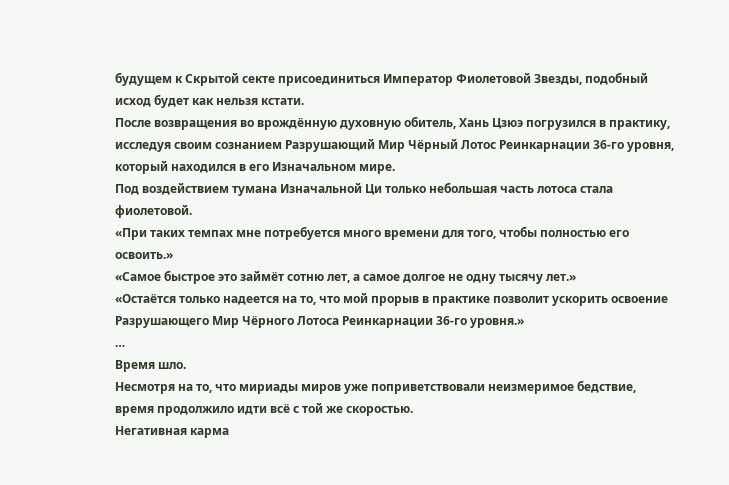будущем к Скрытой секте присоединиться Император Фиолетовой Звезды, подобный исход будет как нельзя кстати.
После возвращения во врождённую духовную обитель, Хань Цзюэ погрузился в практику, исследуя своим сознанием Разрушающий Мир Чёрный Лотос Реинкарнации 36-го уровня, который находился в его Изначальном мире.
Под воздействием тумана Изначальной Ци только небольшая часть лотоса стала фиолетовой.
«При таких темпах мне потребуется много времени для того, чтобы полностью его освоить.»
«Самое быстрое это займёт сотню лет, а самое долгое не одну тысячу лет.»
«Остаётся только надеется на то, что мой прорыв в практике позволит ускорить освоение Разрушающего Мир Чёрного Лотоса Реинкарнации 36-го уровня.»
…
Время шло.
Несмотря на то, что мириады миров уже поприветствовали неизмеримое бедствие, время продолжило идти всё с той же скоростью.
Негативная карма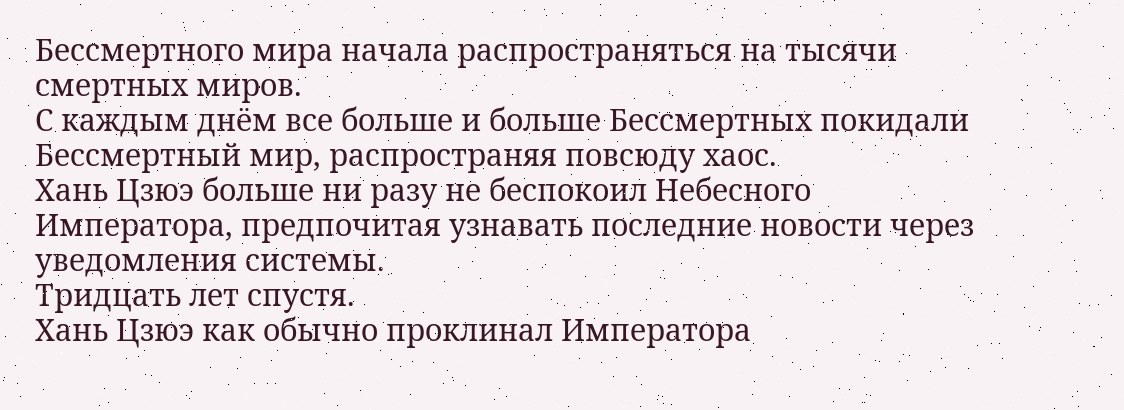Бессмертного мира начала распространяться на тысячи смертных миров.
С каждым днём все больше и больше Бессмертных покидали Бессмертный мир, распространяя повсюду хаос.
Хань Цзюэ больше ни разу не беспокоил Небесного Императора, предпочитая узнавать последние новости через уведомления системы.
Тридцать лет спустя.
Хань Цзюэ как обычно проклинал Императора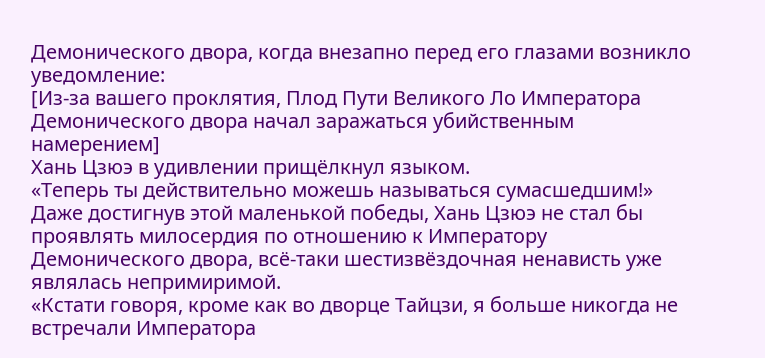Демонического двора, когда внезапно перед его глазами возникло уведомление:
[Из-за вашего проклятия, Плод Пути Великого Ло Императора Демонического двора начал заражаться убийственным намерением]
Хань Цзюэ в удивлении прищёлкнул языком.
«Теперь ты действительно можешь называться сумасшедшим!»
Даже достигнув этой маленькой победы, Хань Цзюэ не стал бы проявлять милосердия по отношению к Императору Демонического двора, всё-таки шестизвёздочная ненависть уже являлась непримиримой.
«Кстати говоря, кроме как во дворце Тайцзи, я больше никогда не встречали Императора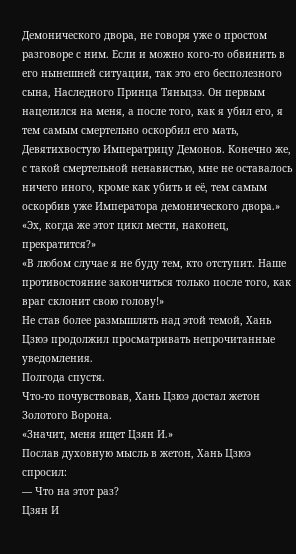Демонического двора, не говоря уже о простом разговоре с ним. Если и можно кого-то обвинить в его нынешней ситуации, так это его бесполезного сына, Наследного Принца Тяньцзэ. Он первым нацелился на меня, а после того, как я убил его, я тем самым смертельно оскорбил его мать, Девятихвостую Императрицу Демонов. Конечно же, с такой смертельной ненавистью, мне не оставалось ничего иного, кроме как убить и её, тем самым оскорбив уже Императора демонического двора.»
«Эх, когда же этот цикл мести, наконец, прекратится?»
«В любом случае я не буду тем, кто отступит. Наше противостояние закончиться только после того, как враг склонит свою голову!»
Не став более размышлять над этой темой, Хань Цзюэ продолжил просматривать непрочитанные уведомления.
Полгода спустя.
Что-то почувствовав, Хань Цзюэ достал жетон Золотого Ворона.
«Значит, меня ищет Цзян И.»
Послав духовную мысль в жетон, Хань Цзюэ спросил:
— Что на этот раз?
Цзян И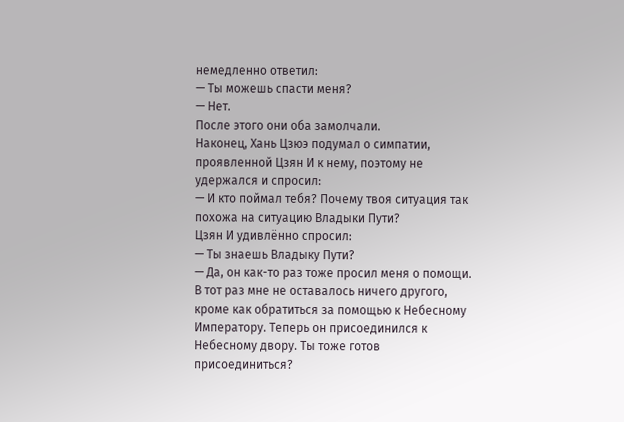немедленно ответил:
— Ты можешь спасти меня?
— Нет.
После этого они оба замолчали.
Наконец, Хань Цзюэ подумал о симпатии, проявленной Цзян И к нему, поэтому не удержался и спросил:
— И кто поймал тебя? Почему твоя ситуация так похожа на ситуацию Владыки Пути?
Цзян И удивлённо спросил:
— Ты знаешь Владыку Пути?
— Да, он как-то раз тоже просил меня о помощи. В тот раз мне не оставалось ничего другого, кроме как обратиться за помощью к Небесному Императору. Теперь он присоединился к Небесному двору. Ты тоже готов присоединиться?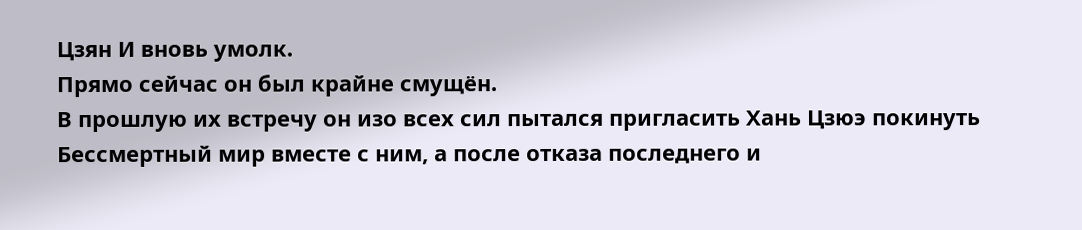Цзян И вновь умолк.
Прямо сейчас он был крайне смущён.
В прошлую их встречу он изо всех сил пытался пригласить Хань Цзюэ покинуть Бессмертный мир вместе с ним, а после отказа последнего и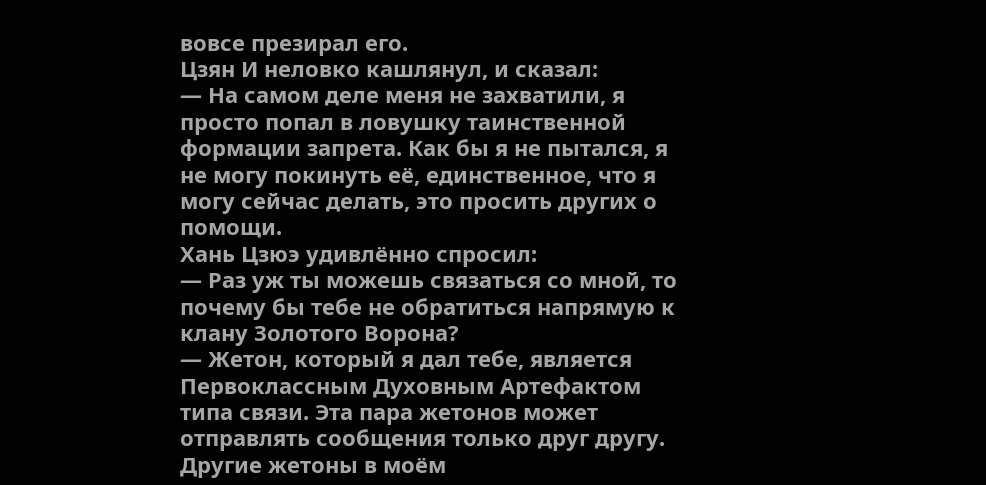вовсе презирал его.
Цзян И неловко кашлянул, и сказал:
— На самом деле меня не захватили, я просто попал в ловушку таинственной формации запрета. Как бы я не пытался, я не могу покинуть её, единственное, что я могу сейчас делать, это просить других о помощи.
Хань Цзюэ удивлённо спросил:
— Раз уж ты можешь связаться со мной, то почему бы тебе не обратиться напрямую к клану Золотого Ворона?
— Жетон, который я дал тебе, является Первоклассным Духовным Артефактом типа связи. Эта пара жетонов может отправлять сообщения только друг другу. Другие жетоны в моём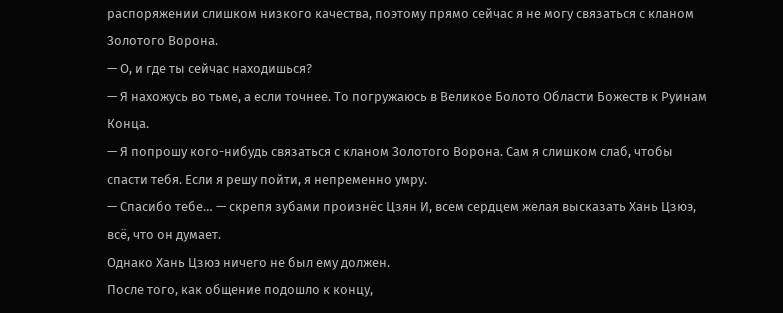распоряжении слишком низкого качества, поэтому прямо сейчас я не могу связаться с кланом Золотого Ворона.
— О, и где ты сейчас находишься?
— Я нахожусь во тьме, а если точнее. То погружаюсь в Великое Болото Области Божеств к Руинам Конца.
— Я попрошу кого-нибудь связаться с кланом Золотого Ворона. Сам я слишком слаб, чтобы спасти тебя. Если я решу пойти, я непременно умру.
— Спасибо тебе… — скрепя зубами произнёс Цзян И, всем сердцем желая высказать Хань Цзюэ, всё, что он думает.
Однако Хань Цзюэ ничего не был ему должен.
После того, как общение подошло к концу,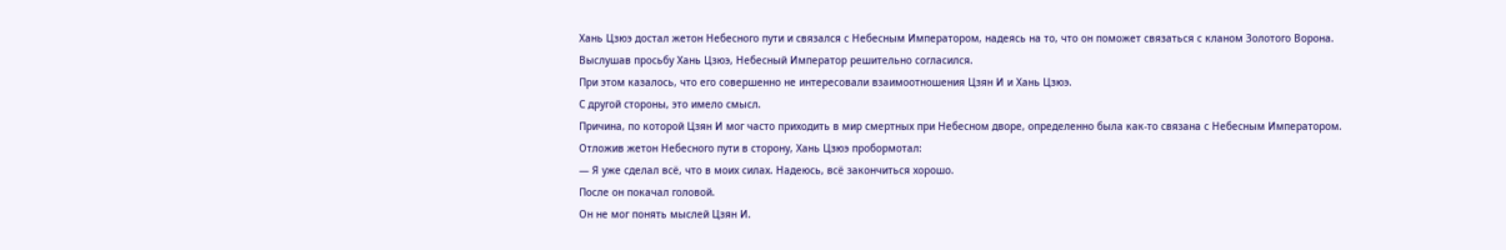Хань Цзюэ достал жетон Небесного пути и связался с Небесным Императором, надеясь на то, что он поможет связаться с кланом Золотого Ворона.
Выслушав просьбу Хань Цзюэ, Небесный Император решительно согласился.
При этом казалось, что его совершенно не интересовали взаимоотношения Цзян И и Хань Цзюэ.
С другой стороны, это имело смысл.
Причина, по которой Цзян И мог часто приходить в мир смертных при Небесном дворе, определенно была как-то связана с Небесным Императором.
Отложив жетон Небесного пути в сторону, Хань Цзюэ пробормотал:
— Я уже сделал всё, что в моих силах. Надеюсь, всё закончиться хорошо.
После он покачал головой.
Он не мог понять мыслей Цзян И.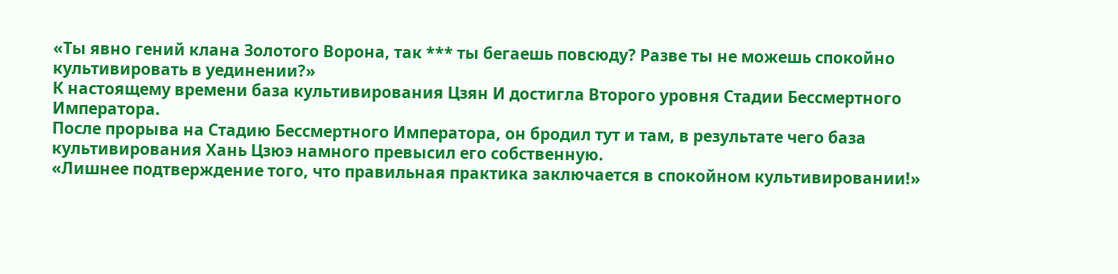«Ты явно гений клана Золотого Ворона, так *** ты бегаешь повсюду? Разве ты не можешь спокойно культивировать в уединении?»
К настоящему времени база культивирования Цзян И достигла Второго уровня Стадии Бессмертного Императора.
После прорыва на Стадию Бессмертного Императора, он бродил тут и там, в результате чего база культивирования Хань Цзюэ намного превысил его собственную.
«Лишнее подтверждение того, что правильная практика заключается в спокойном культивировании!»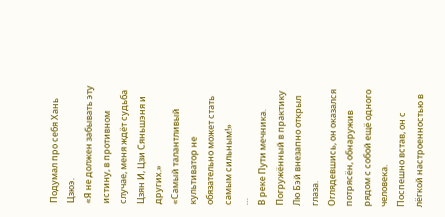Подумал про себя Хань Цзюэ.
«Я не должен забывать эту истину, в противном случае, меня ждёт судьба Цзян И, Цзи Сяньшэня и других.»
«Самый талантливый культиватор не обязательно может стать самым сильным!»
…
В реке Пути мечника.
Погружённый в практику Лю Бэй внезапно открыл глаза.
Оглядевшись, он оказался потрясён, обнаружив рядом с собой ещё одного человека.
Поспешно встав, он с лёгкой настроенностью в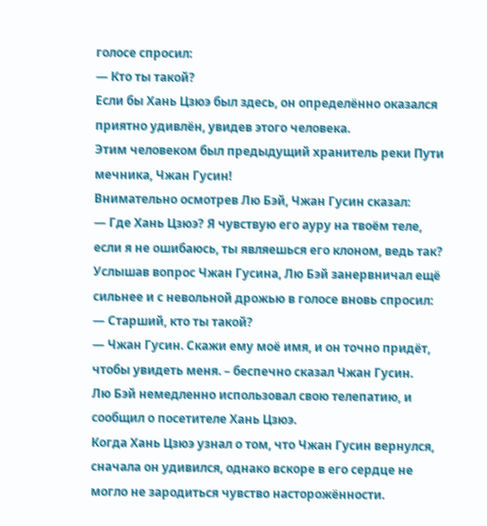голосе спросил:
— Кто ты такой?
Если бы Хань Цзюэ был здесь, он определённо оказался приятно удивлён, увидев этого человека.
Этим человеком был предыдущий хранитель реки Пути мечника, Чжан Гусин!
Внимательно осмотрев Лю Бэй, Чжан Гусин сказал:
— Где Хань Цзюэ? Я чувствую его ауру на твоём теле, если я не ошибаюсь, ты являешься его клоном, ведь так?
Услышав вопрос Чжан Гусина, Лю Бэй занервничал ещё сильнее и с невольной дрожью в голосе вновь спросил:
— Старший, кто ты такой?
— Чжан Гусин. Скажи ему моё имя, и он точно придёт, чтобы увидеть меня. – беспечно сказал Чжан Гусин.
Лю Бэй немедленно использовал свою телепатию, и сообщил о посетителе Хань Цзюэ.
Когда Хань Цзюэ узнал о том, что Чжан Гусин вернулся, сначала он удивился, однако вскоре в его сердце не могло не зародиться чувство насторожённости.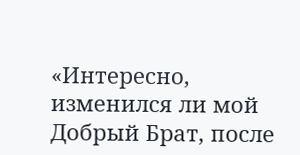«Интересно, изменился ли мой Добрый Брат, после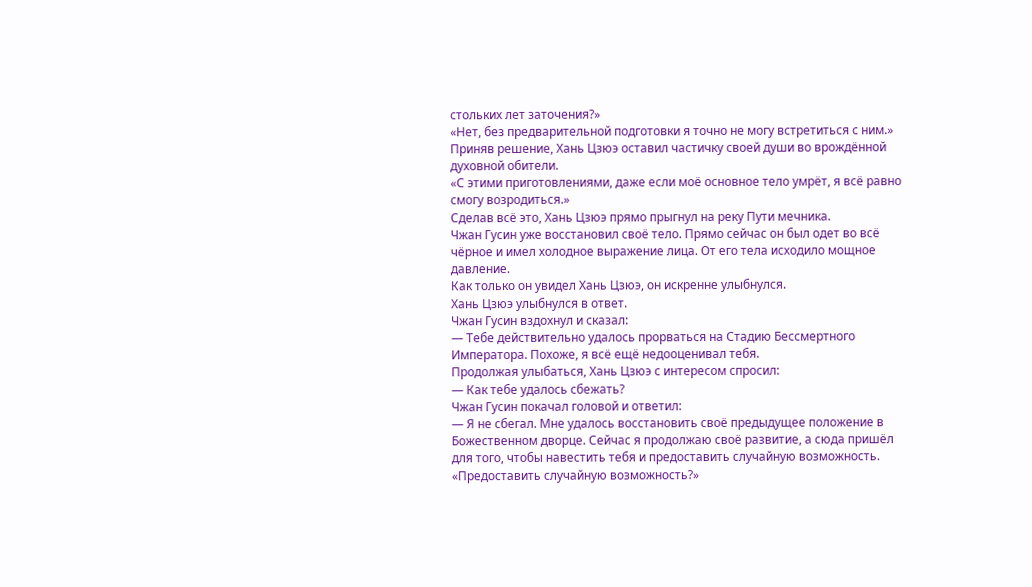стольких лет заточения?»
«Нет, без предварительной подготовки я точно не могу встретиться с ним.»
Приняв решение, Хань Цзюэ оставил частичку своей души во врождённой духовной обители.
«С этими приготовлениями, даже если моё основное тело умрёт, я всё равно смогу возродиться.»
Сделав всё это, Хань Цзюэ прямо прыгнул на реку Пути мечника.
Чжан Гусин уже восстановил своё тело. Прямо сейчас он был одет во всё чёрное и имел холодное выражение лица. От его тела исходило мощное давление.
Как только он увидел Хань Цзюэ, он искренне улыбнулся.
Хань Цзюэ улыбнулся в ответ.
Чжан Гусин вздохнул и сказал:
— Тебе действительно удалось прорваться на Стадию Бессмертного Императора. Похоже, я всё ещё недооценивал тебя.
Продолжая улыбаться, Хань Цзюэ с интересом спросил:
— Как тебе удалось сбежать?
Чжан Гусин покачал головой и ответил:
— Я не сбегал. Мне удалось восстановить своё предыдущее положение в Божественном дворце. Сейчас я продолжаю своё развитие, а сюда пришёл для того, чтобы навестить тебя и предоставить случайную возможность.
«Предоставить случайную возможность?»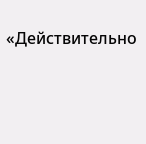«Действительно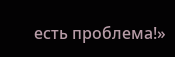есть проблема!»